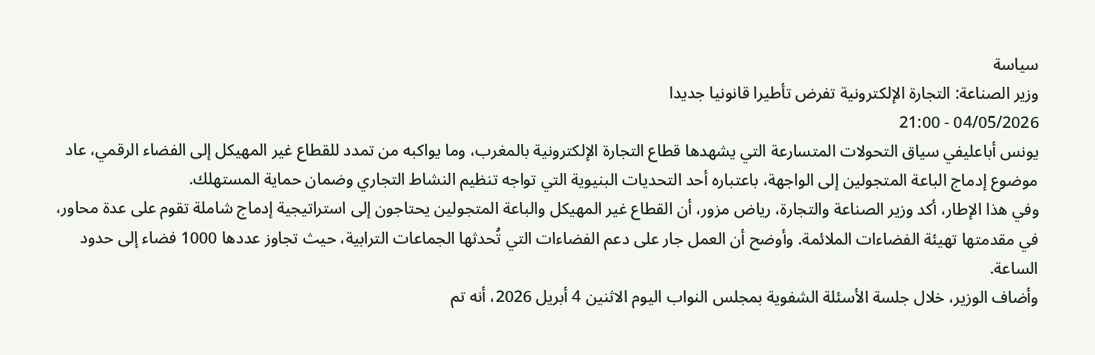سياسة
وزير الصناعة: التجارة الإلكترونية تفرض تأطيرا قانونيا جديدا
04/05/2026 - 21:00
يونس أباعليفي سياق التحولات المتسارعة التي يشهدها قطاع التجارة الإلكترونية بالمغرب، وما يواكبه من تمدد للقطاع غير المهيكل إلى الفضاء الرقمي، عاد موضوع إدماج الباعة المتجولين إلى الواجهة، باعتباره أحد التحديات البنيوية التي تواجه تنظيم النشاط التجاري وضمان حماية المستهلك.
وفي هذا الإطار، أكد وزير الصناعة والتجارة، رياض مزور، أن القطاع غير المهيكل والباعة المتجولين يحتاجون إلى استراتيجية إدماج شاملة تقوم على عدة محاور، في مقدمتها تهيئة الفضاءات الملائمة. وأوضح أن العمل جار على دعم الفضاءات التي تُحدثها الجماعات الترابية، حيث تجاوز عددها 1000 فضاء إلى حدود الساعة.
وأضاف الوزير، خلال جلسة الأسئلة الشفوية بمجلس النواب اليوم الاثنين 4 أبريل 2026، أنه تم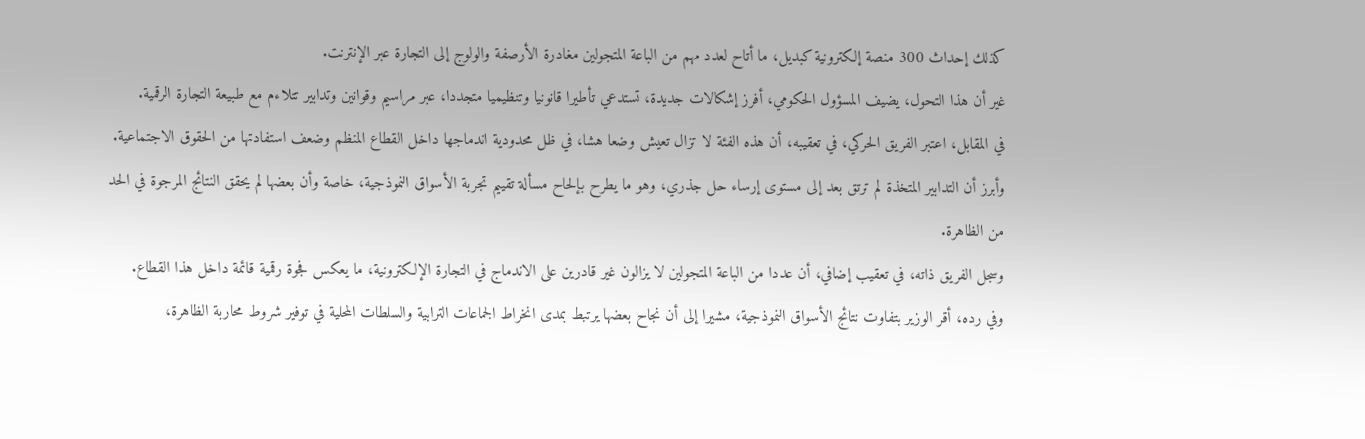كذلك إحداث 300 منصة إلكترونية كبديل، ما أتاح لعدد مهم من الباعة المتجولين مغادرة الأرصفة والولوج إلى التجارة عبر الإنترنت.
غير أن هذا التحول، يضيف المسؤول الحكومي، أفرز إشكالات جديدة، تستدعي تأطيرا قانونيا وتنظيميا متجددا، عبر مراسيم وقوانين وتدابير تتلاءم مع طبيعة التجارة الرقمية.
في المقابل، اعتبر الفريق الحركي، في تعقيبه، أن هذه الفئة لا تزال تعيش وضعا هشا، في ظل محدودية اندماجها داخل القطاع المنظم وضعف استفادتها من الحقوق الاجتماعية.
وأبرز أن التدابير المتخذة لم ترتق بعد إلى مستوى إرساء حل جذري، وهو ما يطرح بإلحاح مسألة تقييم تجربة الأسواق النموذجية، خاصة وأن بعضها لم يحقق النتائج المرجوة في الحد من الظاهرة.
وسجل الفريق ذاته، في تعقيب إضافي، أن عددا من الباعة المتجولين لا يزالون غير قادرين على الاندماج في التجارة الإلكترونية، ما يعكس فجوة رقمية قائمة داخل هذا القطاع.
وفي رده، أقر الوزير بتفاوت نتائج الأسواق النموذجية، مشيرا إلى أن نجاح بعضها يرتبط بمدى انخراط الجماعات الترابية والسلطات المحلية في توفير شروط محاربة الظاهرة،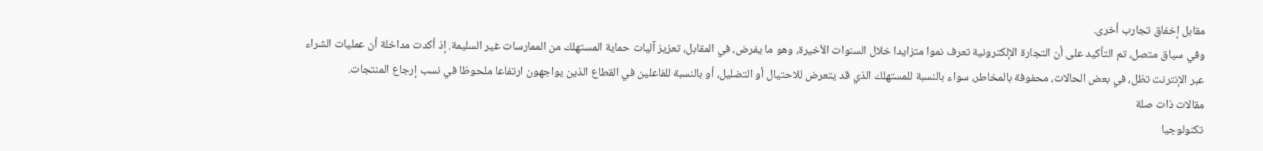مقابل إخفاق تجارب أخرى.
وفي سياق متصل، تم التأكيد على أن التجارة الإلكترونية تعرف نموا متزايدا خلال السنوات الأخيرة، وهو ما يفرض، في المقابل، تعزيز آليات حماية المستهلك من الممارسات غير السليمة. إذ أكدت مداخلة أن عمليات الشراء عبر الإنترنت تظل، في بعض الحالات، محفوفة بالمخاطر، سواء بالنسبة للمستهلك الذي قد يتعرض للاحتيال أو التضليل، أو بالنسبة للفاعلين في القطاع الذين يواجهون ارتفاعا ملحوظا في نسب إرجاع المنتجات.
مقالات ذات صلة
تكنولوجيا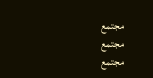مجتمع
مجتمع
مجتمع